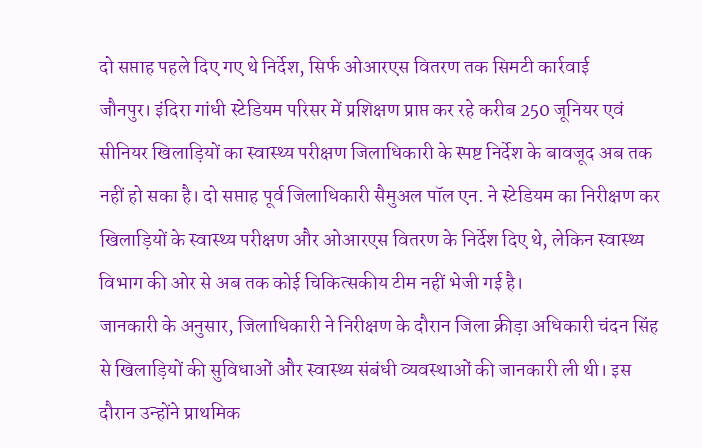दो सप्ताह पहले दिए गए थे निर्देश, सिर्फ ओआरएस वितरण तक सिमटी कार्रवाई
जौनपुर। इंदिरा गांधी स्टेडियम परिसर में प्रशिक्षण प्राप्त कर रहे करीब 250 जूनियर एवं सीनियर खिलाड़ियों का स्वास्थ्य परीक्षण जिलाधिकारी के स्पष्ट निर्देश के बावजूद अब तक नहीं हो सका है। दो सप्ताह पूर्व जिलाधिकारी सैमुअल पॉल एन. ने स्टेडियम का निरीक्षण कर खिलाड़ियों के स्वास्थ्य परीक्षण और ओआरएस वितरण के निर्देश दिए थे, लेकिन स्वास्थ्य विभाग की ओर से अब तक कोई चिकित्सकीय टीम नहीं भेजी गई है।
जानकारी के अनुसार, जिलाधिकारी ने निरीक्षण के दौरान जिला क्रीड़ा अधिकारी चंदन सिंह से खिलाड़ियों की सुविधाओं और स्वास्थ्य संबंधी व्यवस्थाओं की जानकारी ली थी। इस दौरान उन्होंने प्राथमिक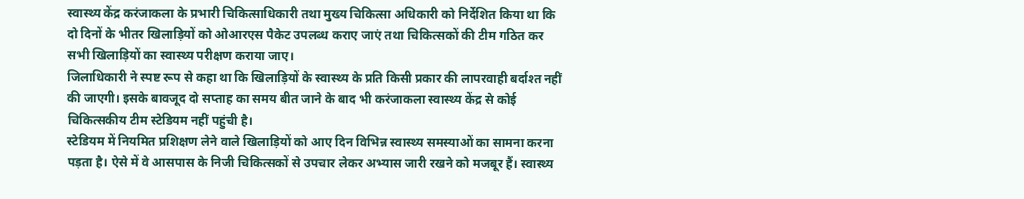स्वास्थ्य केंद्र करंजाकला के प्रभारी चिकित्साधिकारी तथा मुख्य चिकित्सा अधिकारी को निर्देशित किया था कि दो दिनों के भीतर खिलाड़ियों को ओआरएस पैकेट उपलब्ध कराए जाएं तथा चिकित्सकों की टीम गठित कर सभी खिलाड़ियों का स्वास्थ्य परीक्षण कराया जाए।
जिलाधिकारी ने स्पष्ट रूप से कहा था कि खिलाड़ियों के स्वास्थ्य के प्रति किसी प्रकार की लापरवाही बर्दाश्त नहीं की जाएगी। इसके बावजूद दो सप्ताह का समय बीत जाने के बाद भी करंजाकला स्वास्थ्य केंद्र से कोई चिकित्सकीय टीम स्टेडियम नहीं पहुंची है।
स्टेडियम में नियमित प्रशिक्षण लेने वाले खिलाड़ियों को आए दिन विभिन्न स्वास्थ्य समस्याओं का सामना करना पड़ता है। ऐसे में वे आसपास के निजी चिकित्सकों से उपचार लेकर अभ्यास जारी रखने को मजबूर हैं। स्वास्थ्य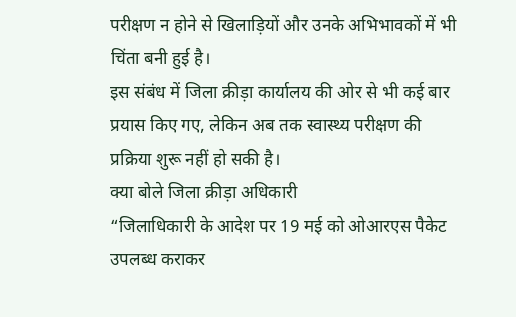परीक्षण न होने से खिलाड़ियों और उनके अभिभावकों में भी चिंता बनी हुई है।
इस संबंध में जिला क्रीड़ा कार्यालय की ओर से भी कई बार प्रयास किए गए, लेकिन अब तक स्वास्थ्य परीक्षण की प्रक्रिया शुरू नहीं हो सकी है।
क्या बोले जिला क्रीड़ा अधिकारी
“जिलाधिकारी के आदेश पर 19 मई को ओआरएस पैकेट उपलब्ध कराकर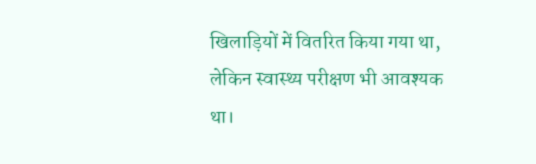खिलाड़ियों में वितरित किया गया था, लेकिन स्वास्थ्य परीक्षण भी आवश्यक था।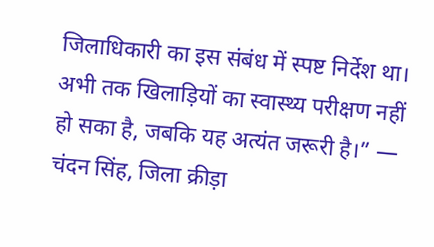जिलाधिकारी का इस संबंध में स्पष्ट निर्देश था। अभी तक खिलाड़ियों का स्वास्थ्य परीक्षण नहीं हो सका है, जबकि यह अत्यंत जरूरी है।” — चंदन सिंह, जिला क्रीड़ा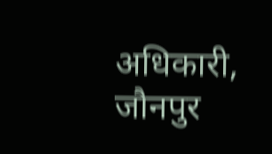अधिकारी, जौनपुर